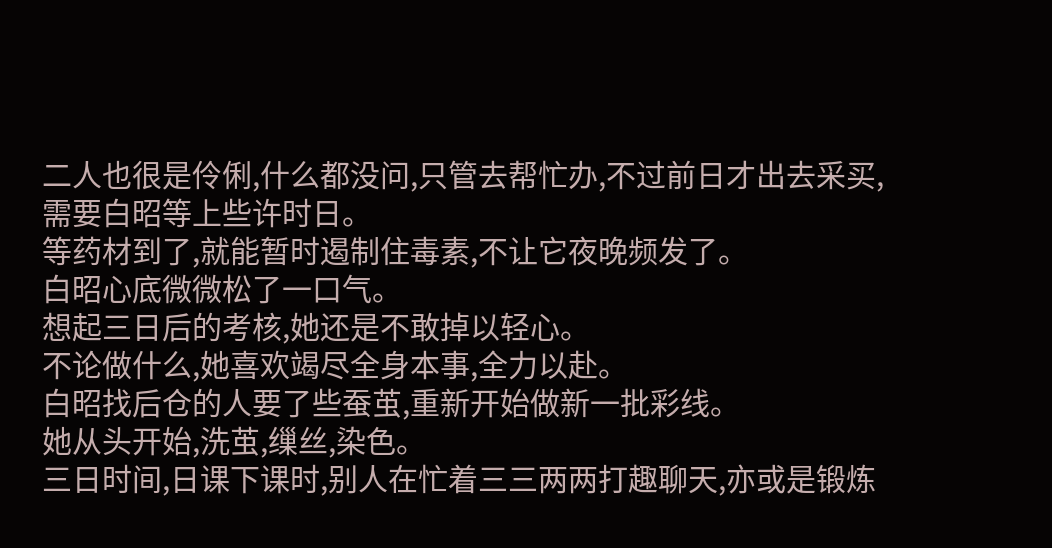二人也很是伶俐,什么都没问,只管去帮忙办,不过前日才出去采买,需要白昭等上些许时日。
等药材到了,就能暂时遏制住毒素,不让它夜晚频发了。
白昭心底微微松了一口气。
想起三日后的考核,她还是不敢掉以轻心。
不论做什么,她喜欢竭尽全身本事,全力以赴。
白昭找后仓的人要了些蚕茧,重新开始做新一批彩线。
她从头开始,洗茧,缫丝,染色。
三日时间,日课下课时,别人在忙着三三两两打趣聊天,亦或是锻炼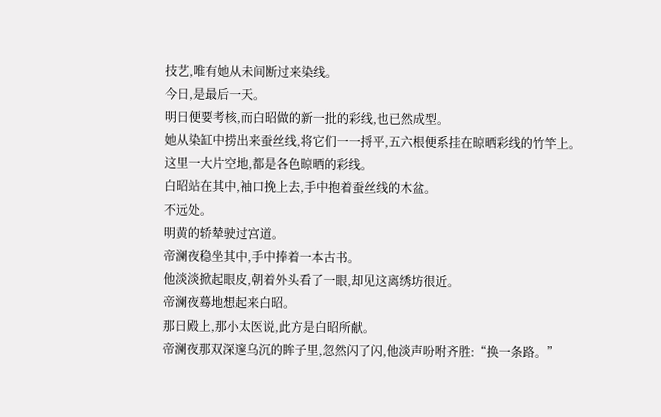技艺,唯有她从未间断过来染线。
今日,是最后一天。
明日便要考核,而白昭做的新一批的彩线,也已然成型。
她从染缸中捞出来蚕丝线,将它们一一捋平,五六根便系挂在晾晒彩线的竹竿上。
这里一大片空地,都是各色晾晒的彩线。
白昭站在其中,袖口挽上去,手中抱着蚕丝线的木盆。
不远处。
明黄的轿辇驶过宫道。
帝澜夜稳坐其中,手中捧着一本古书。
他淡淡掀起眼皮,朝着外头看了一眼,却见这离绣坊很近。
帝澜夜蓦地想起来白昭。
那日殿上,那小太医说,此方是白昭所献。
帝澜夜那双深邃乌沉的眸子里,忽然闪了闪,他淡声吩咐齐胜:“换一条路。”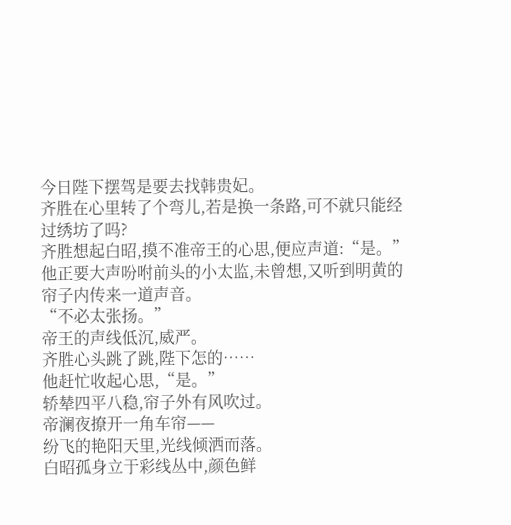今日陛下摆驾是要去找韩贵妃。
齐胜在心里转了个弯儿,若是换一条路,可不就只能经过绣坊了吗?
齐胜想起白昭,摸不准帝王的心思,便应声道:“是。”
他正要大声吩咐前头的小太监,未曾想,又听到明黄的帘子内传来一道声音。
“不必太张扬。”
帝王的声线低沉,威严。
齐胜心头跳了跳,陛下怎的……
他赶忙收起心思,“是。”
轿辇四平八稳,帘子外有风吹过。
帝澜夜撩开一角车帘——
纷飞的艳阳天里,光线倾洒而落。
白昭孤身立于彩线丛中,颜色鲜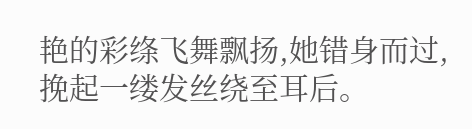艳的彩绦飞舞飘扬,她错身而过,挽起一缕发丝绕至耳后。